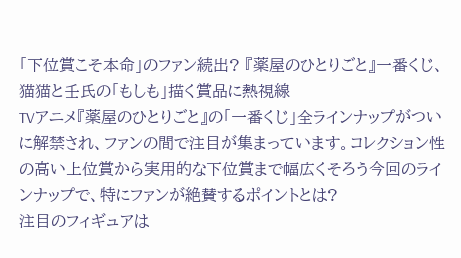「下位賞こそ本命」のファン続出? 『薬屋のひとりごと』一番くじ、猫猫と壬氏の「もしも」描く賞品に熱視線
TVアニメ『薬屋のひとりごと』の「一番くじ」全ラインナップがついに解禁され、ファンの間で注目が集まっています。コレクション性の高い上位賞から実用的な下位賞まで幅広くそろう今回のラインナップで、特にファンが絶賛するポイントとは?
注目のフィギュアは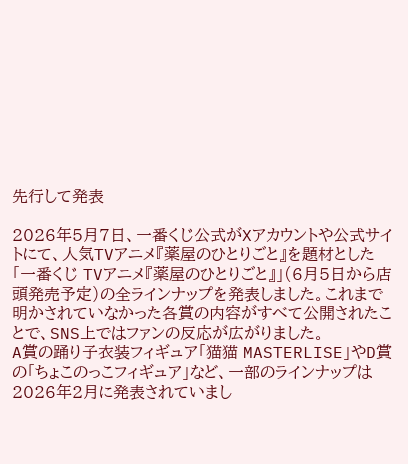先行して発表

2026年5月7日、一番くじ公式がXアカウントや公式サイトにて、人気TVアニメ『薬屋のひとりごと』を題材とした「一番くじ TVアニメ『薬屋のひとりごと』」(6月5日から店頭発売予定)の全ラインナップを発表しました。これまで明かされていなかった各賞の内容がすべて公開されたことで、SNS上ではファンの反応が広がりました。
A賞の踊り子衣装フィギュア「猫猫 MASTERLISE」やD賞の「ちょこのっこフィギュア」など、一部のラインナップは2026年2月に発表されていまし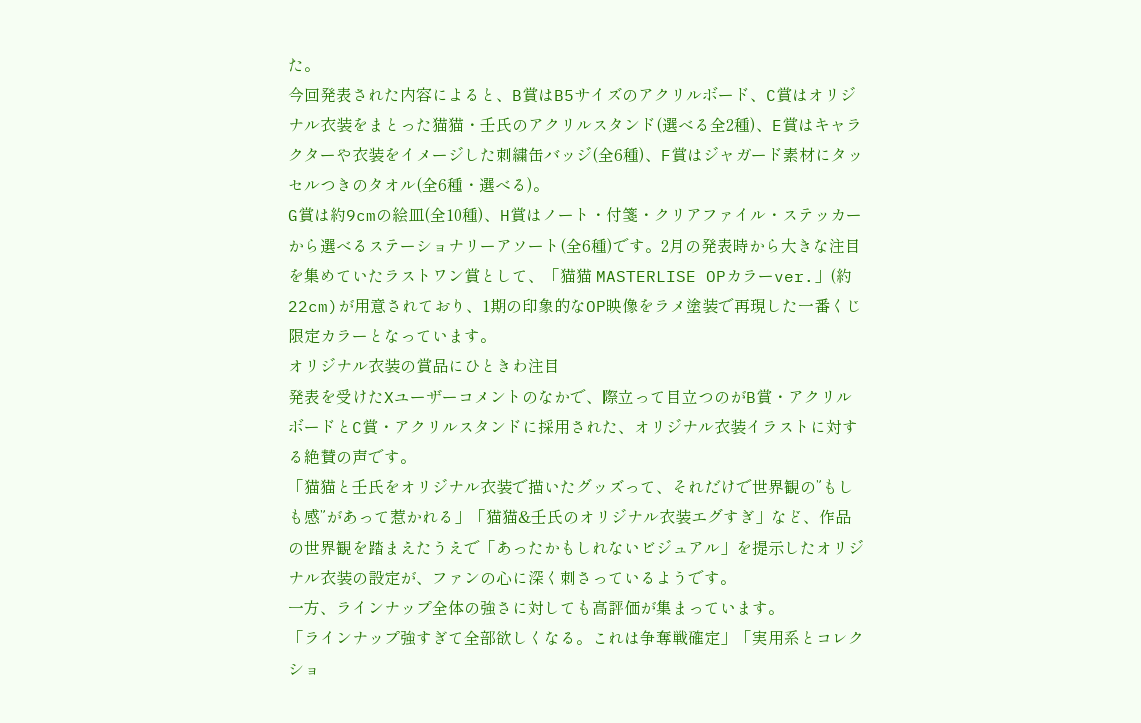た。
今回発表された内容によると、B賞はB5サイズのアクリルボード、C賞はオリジナル衣装をまとった猫猫・壬氏のアクリルスタンド(選べる全2種)、E賞はキャラクターや衣装をイメージした刺繍缶バッジ(全6種)、F賞はジャガード素材にタッセルつきのタオル(全6種・選べる)。
G賞は約9cmの絵皿(全10種)、H賞はノート・付箋・クリアファイル・ステッカーから選べるステーショナリーアソート(全6種)です。2月の発表時から大きな注目を集めていたラストワン賞として、「猫猫 MASTERLISE OPカラーver.」(約22cm)が用意されており、1期の印象的なOP映像をラメ塗装で再現した一番くじ限定カラーとなっています。
オリジナル衣装の賞品にひときわ注目
発表を受けたXユーザーコメントのなかで、際立って目立つのがB賞・アクリルボードとC賞・アクリルスタンドに採用された、オリジナル衣装イラストに対する絶賛の声です。
「猫猫と壬氏をオリジナル衣装で描いたグッズって、それだけで世界観の”もしも感”があって惹かれる」「猫猫&壬氏のオリジナル衣装エグすぎ」など、作品の世界観を踏まえたうえで「あったかもしれないビジュアル」を提示したオリジナル衣装の設定が、ファンの心に深く刺さっているようです。
一方、ラインナップ全体の強さに対しても高評価が集まっています。
「ラインナップ強すぎて全部欲しくなる。これは争奪戦確定」「実用系とコレクショ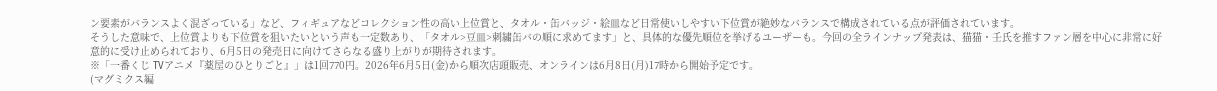ン要素がバランスよく混ざっている」など、フィギュアなどコレクション性の高い上位賞と、タオル・缶バッジ・絵皿など日常使いしやすい下位賞が絶妙なバランスで構成されている点が評価されています。
そうした意味で、上位賞よりも下位賞を狙いたいという声も一定数あり、「タオル>豆皿>刺繍缶バの順に求めてます」と、具体的な優先順位を挙げるユーザーも。今回の全ラインナップ発表は、猫猫・壬氏を推すファン層を中心に非常に好意的に受け止められており、6月5日の発売日に向けてさらなる盛り上がりが期待されます。
※「一番くじ TVアニメ『薬屋のひとりごと』」は1回770円。2026年6月5日(金)から順次店頭販売、オンラインは6月8日(月)17時から開始予定です。
(マグミクス編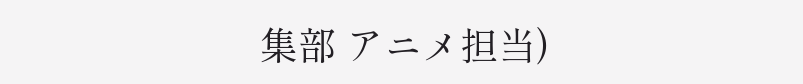集部 アニメ担当)